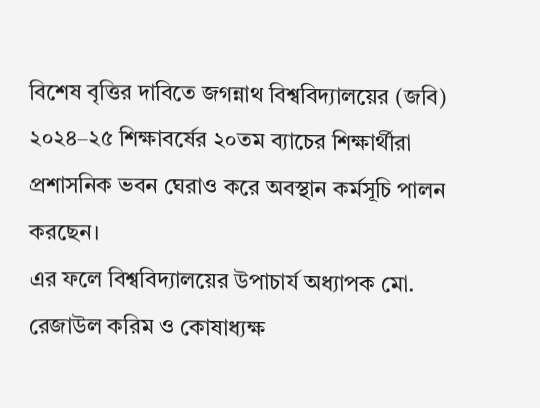বিশেষ বৃত্তির দাবিতে জগন্নাথ বিশ্ববিদ্যালয়ের (জবি) ২০২৪–২৫ শিক্ষাবর্ষের ২০তম ব্যাচের শিক্ষার্থীরা প্রশাসনিক ভবন ঘেরাও করে অবস্থান কর্মসূচি পালন করছেন।
এর ফলে বিশ্ববিদ্যালয়ের উপাচার্য অধ্যাপক মো. রেজাউল করিম ও কোষাধ্যক্ষ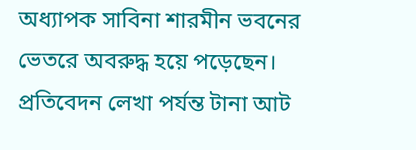অধ্যাপক সাবিনা শারমীন ভবনের ভেতরে অবরুদ্ধ হয়ে পড়েছেন। প্রতিবেদন লেখা পর্যন্ত টানা আট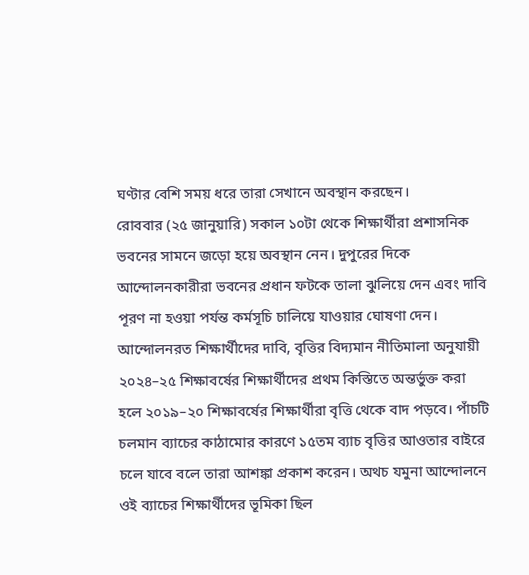ঘণ্টার বেশি সময় ধরে তারা সেখানে অবস্থান করছেন।
রোববার (২৫ জানুয়ারি) সকাল ১০টা থেকে শিক্ষার্থীরা প্রশাসনিক ভবনের সামনে জড়ো হয়ে অবস্থান নেন। দুপুরের দিকে আন্দোলনকারীরা ভবনের প্রধান ফটকে তালা ঝুলিয়ে দেন এবং দাবি পূরণ না হওয়া পর্যন্ত কর্মসূচি চালিয়ে যাওয়ার ঘোষণা দেন।
আন্দোলনরত শিক্ষার্থীদের দাবি, বৃত্তির বিদ্যমান নীতিমালা অনুযায়ী ২০২৪–২৫ শিক্ষাবর্ষের শিক্ষার্থীদের প্রথম কিস্তিতে অন্তর্ভুক্ত করা হলে ২০১৯–২০ শিক্ষাবর্ষের শিক্ষার্থীরা বৃত্তি থেকে বাদ পড়বে। পাঁচটি চলমান ব্যাচের কাঠামোর কারণে ১৫তম ব্যাচ বৃত্তির আওতার বাইরে চলে যাবে বলে তারা আশঙ্কা প্রকাশ করেন। অথচ যমুনা আন্দোলনে ওই ব্যাচের শিক্ষার্থীদের ভূমিকা ছিল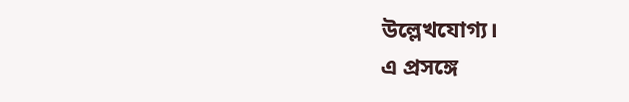উল্লেখযোগ্য।
এ প্রসঙ্গে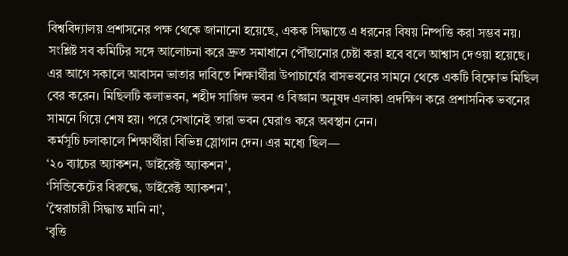বিশ্ববিদ্যালয় প্রশাসনের পক্ষ থেকে জানানো হয়েছে, একক সিদ্ধান্তে এ ধরনের বিষয় নিষ্পত্তি করা সম্ভব নয়। সংশ্লিষ্ট সব কমিটির সঙ্গে আলোচনা করে দ্রুত সমাধানে পৌঁছানোর চেষ্টা করা হবে বলে আশ্বাস দেওয়া হয়েছে।
এর আগে সকালে আবাসন ভাতার দাবিতে শিক্ষার্থীরা উপাচার্যের বাসভবনের সামনে থেকে একটি বিক্ষোভ মিছিল বের করেন। মিছিলটি কলাভবন, শহীদ সাজিদ ভবন ও বিজ্ঞান অনুষদ এলাকা প্রদক্ষিণ করে প্রশাসনিক ভবনের সামনে গিয়ে শেষ হয়। পরে সেখানেই তারা ভবন ঘেরাও করে অবস্থান নেন।
কর্মসূচি চলাকালে শিক্ষার্থীরা বিভিন্ন স্লোগান দেন। এর মধ্যে ছিল—
‘২০ ব্যাচের অ্যাকশন, ডাইরেক্ট অ্যাকশন’,
‘সিন্ডিকেটের বিরুদ্ধে, ডাইরেক্ট অ্যাকশন’,
‘স্বৈরাচারী সিদ্ধান্ত মানি না’,
‘বৃত্তি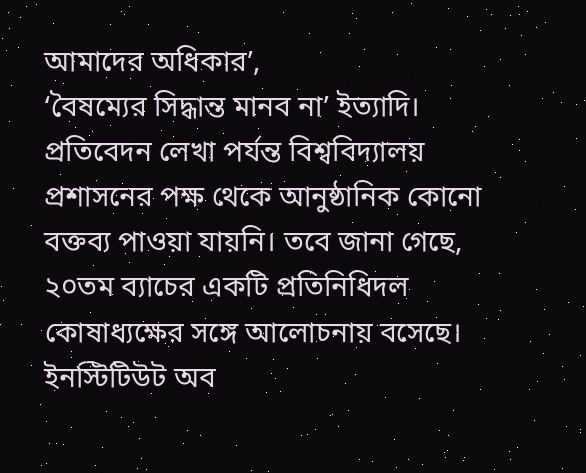আমাদের অধিকার’,
‘বৈষম্যের সিদ্ধান্ত মানব না’ ইত্যাদি।
প্রতিবেদন লেখা পর্যন্ত বিশ্ববিদ্যালয় প্রশাসনের পক্ষ থেকে আনুষ্ঠানিক কোনো বক্তব্য পাওয়া যায়নি। তবে জানা গেছে, ২০তম ব্যাচের একটি প্রতিনিধিদল কোষাধ্যক্ষের সঙ্গে আলোচনায় বসেছে।
ইনস্টিটিউট অব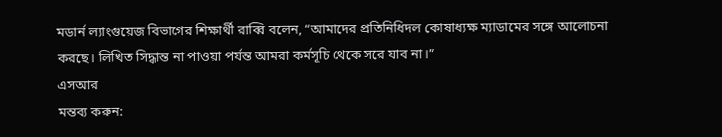মডার্ন ল্যাংগুয়েজ বিভাগের শিক্ষার্থী রাব্বি বলেন, “আমাদের প্রতিনিধিদল কোষাধ্যক্ষ ম্যাডামের সঙ্গে আলোচনা করছে। লিখিত সিদ্ধান্ত না পাওয়া পর্যন্ত আমরা কর্মসূচি থেকে সরে যাব না।”
এসআর
মন্তব্য করুন: